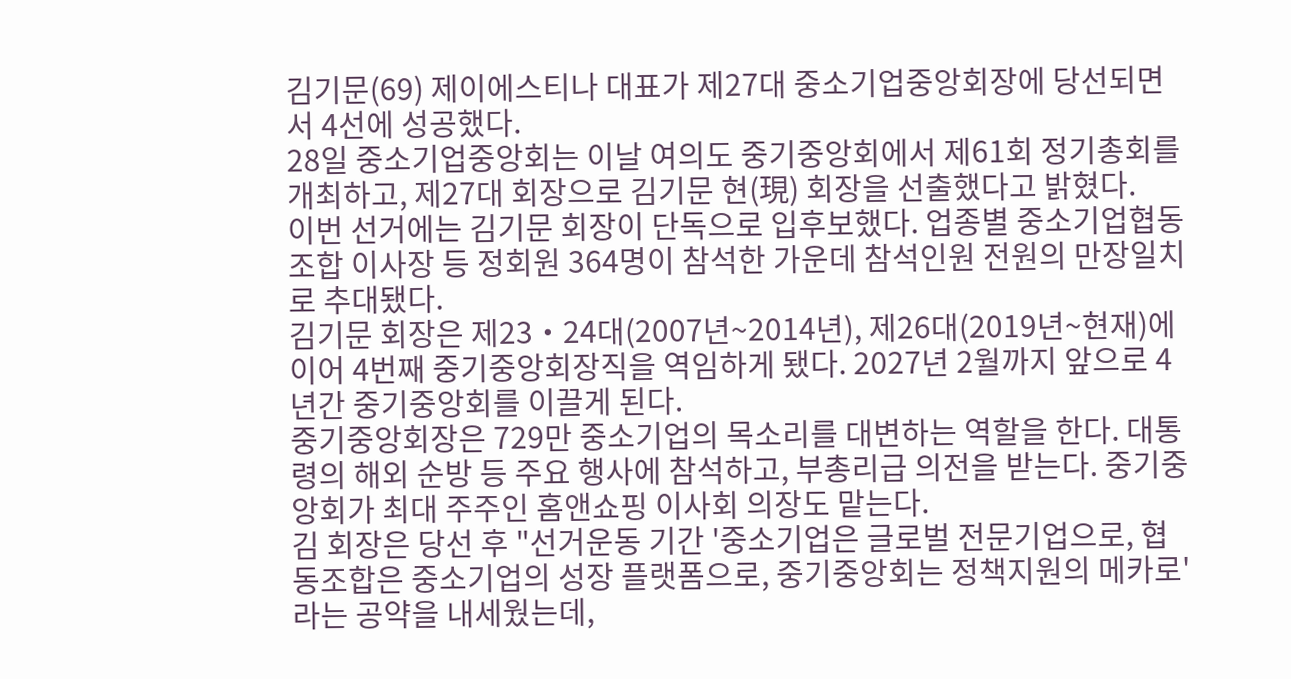김기문(69) 제이에스티나 대표가 제27대 중소기업중앙회장에 당선되면서 4선에 성공했다.
28일 중소기업중앙회는 이날 여의도 중기중앙회에서 제61회 정기총회를 개최하고, 제27대 회장으로 김기문 현(現) 회장을 선출했다고 밝혔다.
이번 선거에는 김기문 회장이 단독으로 입후보했다. 업종별 중소기업협동조합 이사장 등 정회원 364명이 참석한 가운데 참석인원 전원의 만장일치로 추대됐다.
김기문 회장은 제23‧24대(2007년~2014년), 제26대(2019년~현재)에 이어 4번째 중기중앙회장직을 역임하게 됐다. 2027년 2월까지 앞으로 4년간 중기중앙회를 이끌게 된다.
중기중앙회장은 729만 중소기업의 목소리를 대변하는 역할을 한다. 대통령의 해외 순방 등 주요 행사에 참석하고, 부총리급 의전을 받는다. 중기중앙회가 최대 주주인 홈앤쇼핑 이사회 의장도 맡는다.
김 회장은 당선 후 "선거운동 기간 '중소기업은 글로벌 전문기업으로, 협동조합은 중소기업의 성장 플랫폼으로, 중기중앙회는 정책지원의 메카로'라는 공약을 내세웠는데,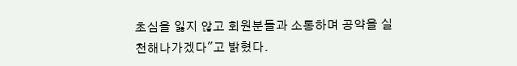초심을 잃지 않고 회원분들과 소통하며 공약을 실천해나가겠다"고 밝혔다.